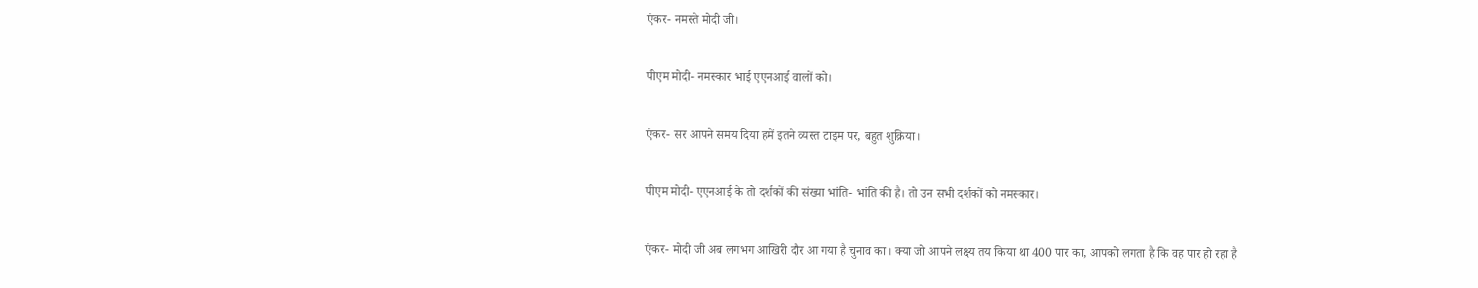एंकर- नमस्ते मोदी जी।

पीएम मोदी- नमस्कार भाई एएनआई वालों को।

एंकर- सर आपने समय दिया हमें इतने व्यस्त टाइम पर, बहुत शुक्रिया।

पीएम मोदी- एएनआई के तो दर्शकों की संख्या भांति- भांति की है। तो उन सभी दर्शकों को नमस्कार।

एंकर- मोदी जी अब लगभग आखिरी दौर आ गया है चुनाव का। क्या जो आपने लक्ष्य तय किया था 400 पार का, आपको लगता है कि वह पार हो रहा है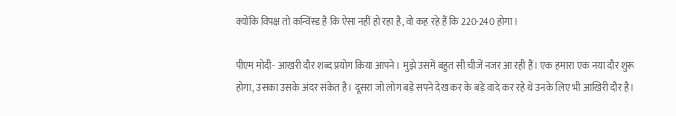क्योंकि विपक्ष तो कन्विंस्ड है कि ऐसा नहीं हो रहा है, वो कह रहे हैं कि 220-240 होगा।

पीएम मोदी- आखरी दौर शब्द प्रयोग किया आपने। मुझे उसमें बहुत सी चीजें नजर आ रही हैं। एक हमारा एक नया दौर शुरू होगा, उसका उसके अंदर संकेत है। दूसरा जो लोग बड़े सपने देख कर के बड़े वादे कर रहे थे उनके लिए भी आखिरी दौर है।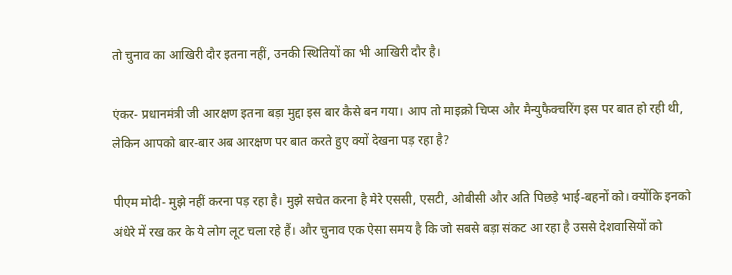तो चुनाव का आखिरी दौर इतना नहीं, उनकी स्थितियों का भी आखिरी दौर है।

एंकर- प्रधानमंत्री जी आरक्षण इतना बड़ा मुद्दा इस बार कैसे बन गया। आप तो माइक्रो चिप्स और मैन्युफैक्चरिंग इस पर बात हो रही थी, लेकिन आपको बार-बार अब आरक्षण पर बात करते हुए क्यों देखना पड़ रहा है?

पीएम मोदी- मुझे नहीं करना पड़ रहा है। मुझे सचेत करना है मेरे एससी, एसटी, ओबीसी और अति पिछड़े भाई-बहनों को। क्योंकि इनको अंधेरे में रख कर के ये लोग लूट चला रहे हैं। और चुनाव एक ऐसा समय है कि जो सबसे बड़ा संकट आ रहा है उससे देशवासियों को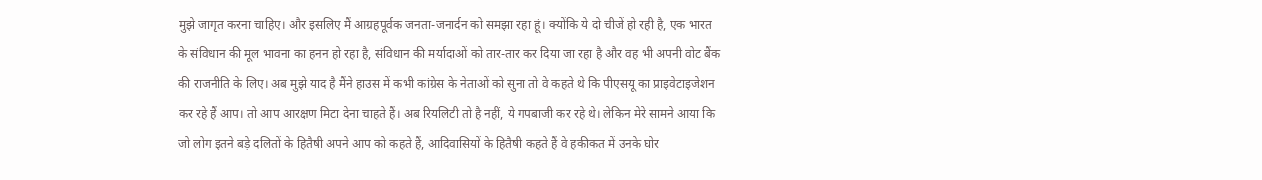मुझे जागृत करना चाहिए। और इसलिए मैं आग्रहपूर्वक जनता-जनार्दन को समझा रहा हूं। क्योंकि ये दो चीजें हो रही है, एक भारत के संविधान की मूल भावना का हनन हो रहा है, संविधान की मर्यादाओं को तार-तार कर दिया जा रहा है और वह भी अपनी वोट बैंक की राजनीति के लिए। अब मुझे याद है मैंने हाउस में कभी कांग्रेस के नेताओं को सुना तो वे कहते थे कि पीएसयू का प्राइवेटाइजेशन कर रहे हैं आप। तो आप आरक्षण मिटा देना चाहते हैं। अब रियलिटी तो है नहीं, ये गपबाजी कर रहे थे। लेकिन मेरे सामने आया कि जो लोग इतने बड़े दलितों के हितैषी अपने आप को कहते हैं, आदिवासियों के हितैषी कहते हैं वे हकीकत में उनके घोर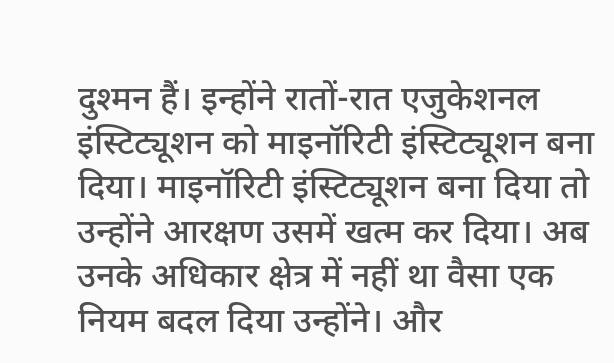दुश्मन हैं। इन्होंने रातों-रात एजुकेशनल इंस्टिट्यूशन को माइनॉरिटी इंस्टिट्यूशन बना दिया। माइनॉरिटी इंस्टिट्यूशन बना दिया तो उन्होंने आरक्षण उसमें खत्म कर दिया। अब उनके अधिकार क्षेत्र में नहीं था वैसा एक नियम बदल दिया उन्होंने। और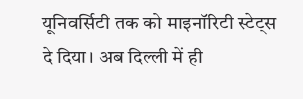यूनिवर्सिटी तक को माइनॉरिटी स्टेट्स दे दिया। अब दिल्ली में ही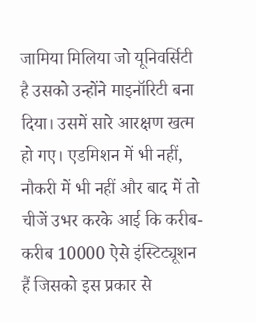जामिया मिलिया जो यूनिवर्सिटी है उसको उन्होंने माइनॉरिटी बना दिया। उसमें सारे आरक्षण खत्म हो गए। एडमिशन में भी नहीं, नौकरी में भी नहीं और बाद में तो चीजें उभर करके आई कि करीब-करीब 10000 ऐसे इंस्टिट्यूशन हैं जिसको इस प्रकार से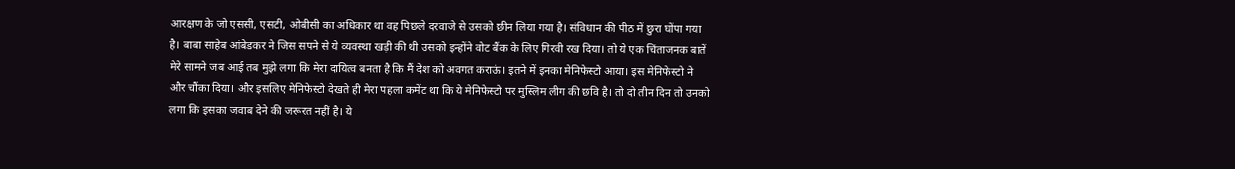आरक्षण के जो एससी, एसटी, ओबीसी का अधिकार था वह पिछले दरवाजे से उसको छीन लिया गया है। संविधान की पीठ में छुरा घोंपा गया है। बाबा साहेब आंबेडकर ने जिस सपने से ये व्यवस्था खड़ी की थी उसको इन्होंने वोट बैंक के लिए गिरवी रख दिया। तो ये एक चिंताजनक बातें मेरे सामने जब आई तब मुझे लगा कि मेरा दायित्व बनता है कि मैं देश को अवगत कराऊं। इतने में इनका मेनिफेस्टो आया। इस मेनिफेस्टो ने और चौंका दिया। और इसलिए मेनिफेस्टो देखते ही मेरा पहला कमेंट था कि ये मेनिफेस्टो पर मुस्लिम लीग की छवि है। तो दो तीन दिन तो उनको लगा कि इसका जवाब देने की जरूरत नहीं है। ये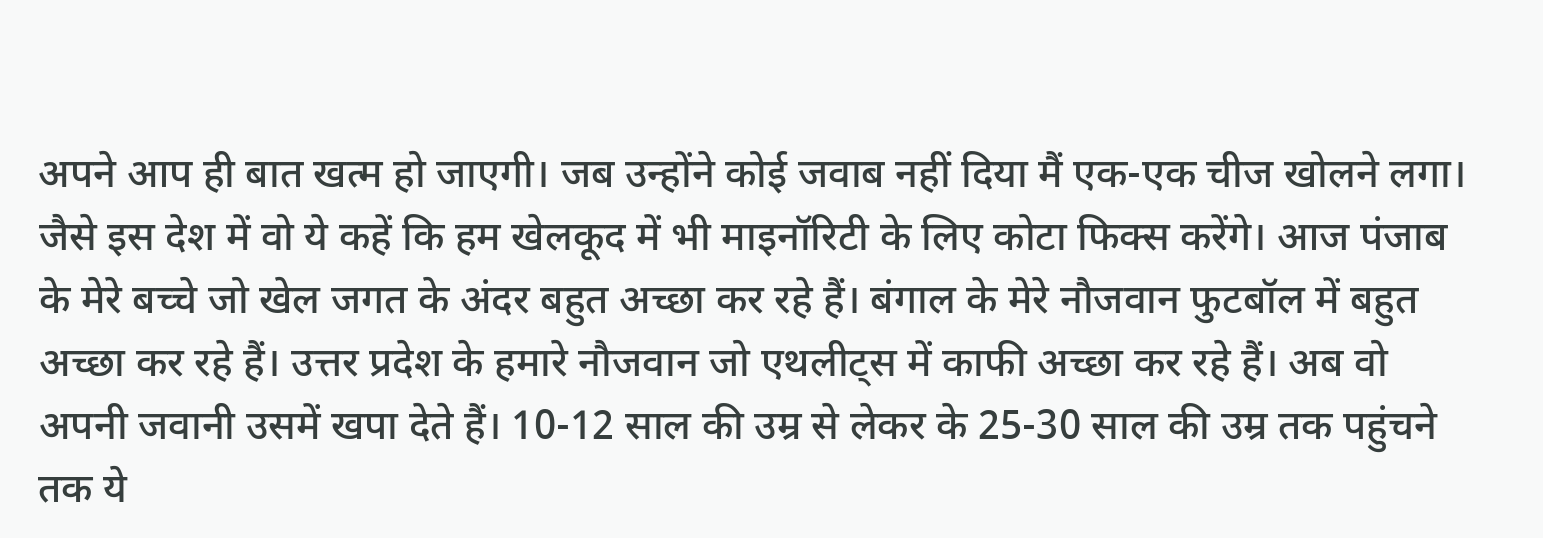अपने आप ही बात खत्म हो जाएगी। जब उन्होंने कोई जवाब नहीं दिया मैं एक-एक चीज खोलने लगा। जैसे इस देश में वो ये कहें कि हम खेलकूद में भी माइनॉरिटी के लिए कोटा फिक्स करेंगे। आज पंजाब के मेरे बच्चे जो खेल जगत के अंदर बहुत अच्छा कर रहे हैं। बंगाल के मेरे नौजवान फुटबॉल में बहुत अच्छा कर रहे हैं। उत्तर प्रदेश के हमारे नौजवान जो एथलीट्स में काफी अच्छा कर रहे हैं। अब वो अपनी जवानी उसमें खपा देते हैं। 10-12 साल की उम्र से लेकर के 25-30 साल की उम्र तक पहुंचने तक ये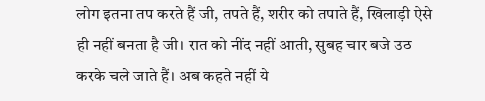लोग इतना तप करते हैं जी, तपते हैं, शरीर को तपाते हैं, खिलाड़ी ऐसे ही नहीं बनता है जी। रात को नींद नहीं आती, सुबह चार बजे उठ करके चले जाते हैं। अब कहते नहीं ये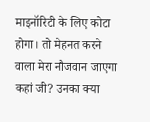माइनॉरिटी के लिए कोटा होगा। तो मेहनत करने वाला मेरा नौजवान जाएगा कहां जी? उनका क्या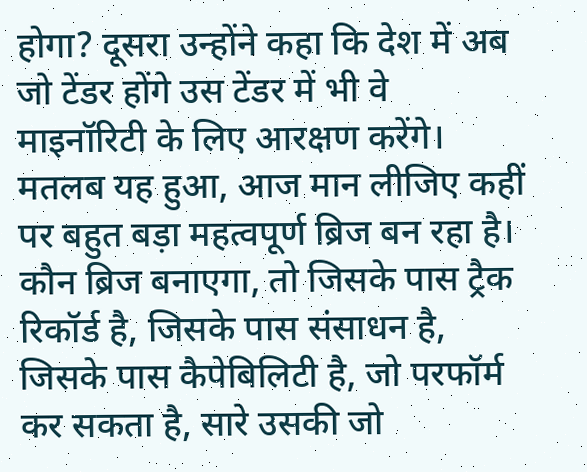होगा? दूसरा उन्होंने कहा कि देश में अब जो टेंडर होंगे उस टेंडर में भी वे माइनॉरिटी के लिए आरक्षण करेंगे। मतलब यह हुआ, आज मान लीजिए कहीं पर बहुत बड़ा महत्वपूर्ण ब्रिज बन रहा है। कौन ब्रिज बनाएगा, तो जिसके पास ट्रैक रिकॉर्ड है, जिसके पास संसाधन है, जिसके पास कैपेबिलिटी है, जो परफॉर्म कर सकता है, सारे उसकी जो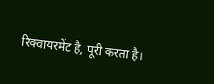रिक्वायरमेंट है, पूरी करता है।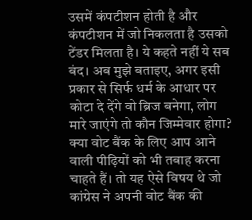उसमें कंपटीशन होती है और कंपटीशन में जो निकलता है उसको टेंडर मिलता है। ये कहते नहीं ये सब बंद। अब मुझे बताइए, अगर इसी प्रकार से सिर्फ धर्म के आधार पर कोटा दे देंगे वो ब्रिज बनेगा, लोग मारे जाएंगे तो कौन जिम्मेवार होगा? क्या वोट बैंक के लिए आप आने वाली पीढ़ियों को भी तबाह करना चाहते हैं। तो यह ऐसे विषय थे जो कांग्रेस ने अपनी वोट बैंक की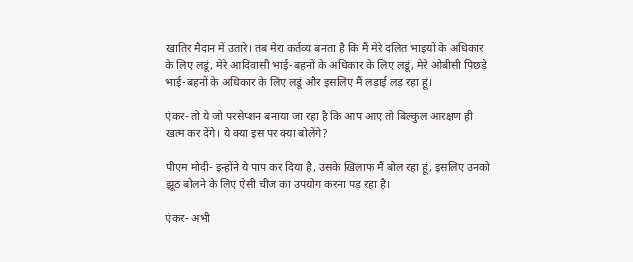खातिर मैदान में उतारे। तब मेरा कर्तव्य बनता है कि मैं मेरे दलित भाइयों के अधिकार के लिए लडूं, मेरे आदिवासी भाई-बहनों के अधिकार के लिए लडूं, मेरे ओबीसी पिछड़े भाई-बहनों के अधिकार के लिए लडूं और इसलिए मैं लड़ाई लड़ रहा हूं।

एंकर- तो ये जो परसेप्शन बनाया जा रहा है कि आप आए तो बिल्कुल आरक्षण ही खत्म कर देंगे। ये क्या इस पर क्या बोलेंगे?

पीएम मोदी- इन्होंने ये पाप कर दिया है, उसके खिलाफ मैं बोल रहा हूं, इसलिए उनको झूठ बोलने के लिए ऐसी चीज का उपयोग करना पड़ रहा है।

एंकर- अभी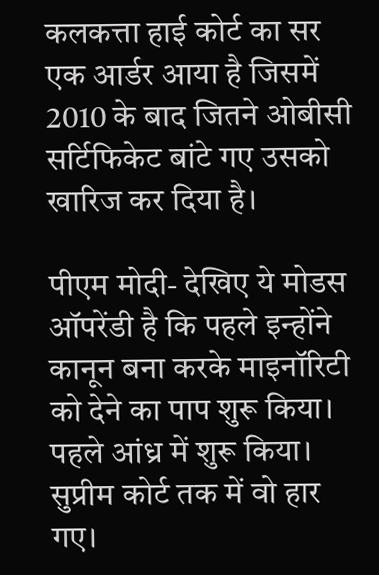कलकत्ता हाई कोर्ट का सर एक आर्डर आया है जिसमें 2010 के बाद जितने ओबीसी सर्टिफिकेट बांटे गए उसको खारिज कर दिया है।

पीएम मोदी- देखिए ये मोडस ऑपरेंडी है कि पहले इन्होंने कानून बना करके माइनॉरिटी को देने का पाप शुरू किया। पहले आंध्र में शुरू किया। सुप्रीम कोर्ट तक में वो हार गए।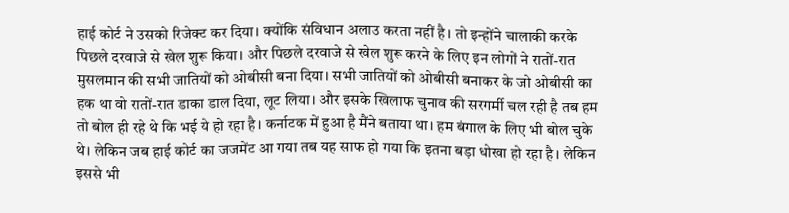हाई कोर्ट ने उसको रिजेक्ट कर दिया। क्योंकि संविधान अलाउ करता नहीं है। तो इन्होंने चालाकी करके पिछले दरवाजे से खेल शुरू किया। और पिछले दरवाजे से खेल शुरू करने के लिए इन लोगों ने रातों-रात मुसलमान की सभी जातियों को ओबीसी बना दिया। सभी जातियों को ओबीसी बनाकर के जो ओबीसी का हक था वो रातों-रात डाका डाल दिया, लूट लिया। और इसके खिलाफ चुनाव की सरगर्मी चल रही है तब हम तो बोल ही रहे थे कि भई ये हो रहा है। कर्नाटक में हुआ है मैंने बताया था। हम बंगाल के लिए भी बोल चुके थे। लेकिन जब हाई कोर्ट का जजमेंट आ गया तब यह साफ हो गया कि इतना बड़ा धोखा हो रहा है। लेकिन इससे भी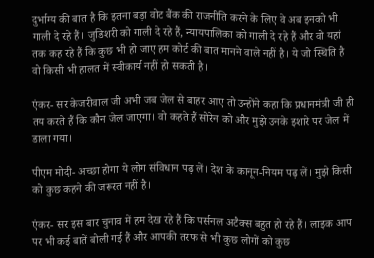दुर्भाग्य की बात है कि इतना बड़ा वोट बैंक की राजनीति करने के लिए वे अब इनको भी गाली दे रहे हैं। जुडिशरी को गाली दे रहे हैं, न्यायपालिका को गाली दे रहे हैं और वो यहां तक कह रहे हैं कि कुछ भी हो जाए हम कोर्ट की बात मानने वाले नहीं है। ये जो स्थिति है वो किसी भी हालत में स्वीकार्य नहीं हो सकती है।

एंकर- सर केजरीवाल जी अभी जब जेल से बाहर आए तो उन्होंने कहा कि प्रधानमंत्री जी ही तय करते हैं कि कौन जेल जाएगा। वो कहते हैं सोरेन को और मुझे उनके इशारे पर जेल में डाला गया।

पीएम मोदी- अच्छा होगा ये लोग संविधान पढ़ लें। देश के कानून-नियम पढ़ लें। मुझे किसी को कुछ कहने की जरूरत नहीं है।

एंकर- सर इस बार चुनाव में हम देख रहे हैं कि पर्सनल अटैक्स बहुत हो रहे हैं। लाइक आप पर भी कई बातें बोली गई हैं और आपकी तरफ से भी कुछ लोगों को कुछ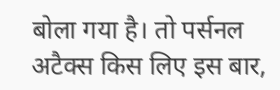बोला गया है। तो पर्सनल अटैक्स किस लिए इस बार,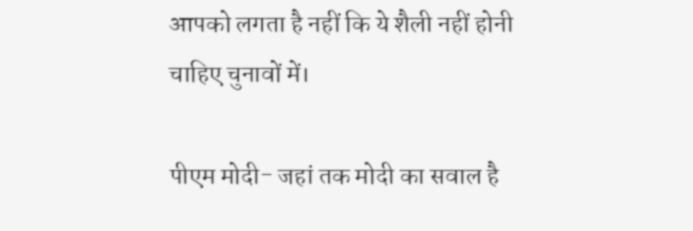आपको लगता है नहीं कि ये शैली नहीं होनी चाहिए चुनावों में।

पीएम मोदी- जहां तक मोदी का सवाल है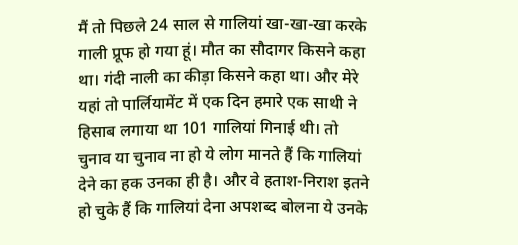मैं तो पिछले 24 साल से गालियां खा-खा-खा करके गाली प्रूफ हो गया हूं। मौत का सौदागर किसने कहा था। गंदी नाली का कीड़ा किसने कहा था। और मेरे यहां तो पार्लियामेंट में एक दिन हमारे एक साथी ने हिसाब लगाया था 101 गालियां गिनाई थी। तो चुनाव या चुनाव ना हो ये लोग मानते हैं कि गालियां देने का हक उनका ही है। और वे हताश-निराश इतने हो चुके हैं कि गालियां देना अपशब्द बोलना ये उनके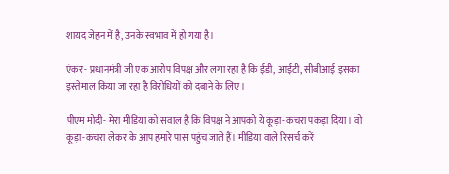शायद जेहन में है, उनके स्वभाव में हो गया है।

एंकर- प्रधानमंत्री जी एक आरोप विपक्ष और लगा रहा है कि ईडी, आईटी, सीबीआई इसका इस्तेमाल किया जा रहा है विरोधियों को दबाने के लिए।

पीएम मोदी- मेरा मीडिया को सवाल है कि विपक्ष ने आपको ये कूड़ा-कचरा पकड़ा दिया। वो कूड़ा-कचरा लेकर के आप हमारे पास पहुंच जाते हैं। मीडिया वाले रिसर्च करें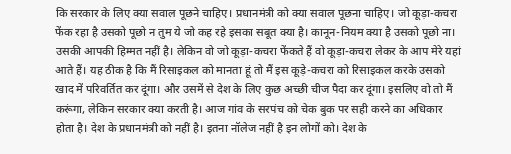कि सरकार के लिए क्या सवाल पूछने चाहिए। प्रधानमंत्री को क्या सवाल पूछना चाहिए। जो कूड़ा-कचरा फेंक रहा है उसको पूछो न तुम ये जो कह रहे इसका सबूत क्या है। कानून-नियम क्या है उसको पूछो ना। उसकी आपकी हिम्मत नहीं है। लेकिन वो जो कूड़ा-कचरा फेंकते हैं वो कूड़ा-कचरा लेकर के आप मेरे यहां आते हैं। यह ठीक है कि मैं रिसाइकल को मानता हूं तो मैं इस कूड़े-कचरा को रिसाइकल करके उसको खाद में परिवर्तित कर दूंगा। और उसमें से देश के लिए कुछ अच्छी चीज पैदा कर दूंगा। इसलिए वो तो मैं करूंगा, लेकिन सरकार क्या करती है। आज गांव के सरपंच को चेक बुक पर सही करने का अधिकार होता है। देश के प्रधानमंत्री को नहीं है। इतना नॉलेज नहीं है इन लोगों को। देश के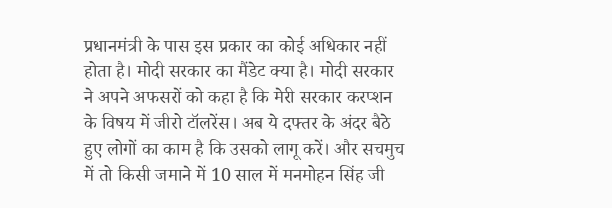प्रधानमंत्री के पास इस प्रकार का कोई अधिकार नहीं होता है। मोदी सरकार का मैंडेट क्या है। मोदी सरकार ने अपने अफसरों को कहा है कि मेरी सरकार करप्शन के विषय में जीरो टॉलरेंस। अब ये दफ्तर के अंदर बैठे हुए लोगों का काम है कि उसको लागू करें। और सचमुच में तो किसी जमाने में 10 साल में मनमोहन सिंह जी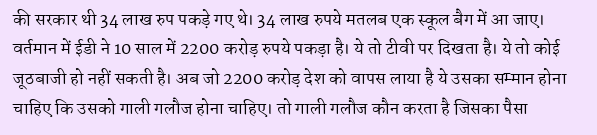की सरकार थी 34 लाख रुप पकड़े गए थे। 34 लाख रुपये मतलब एक स्कूल बैग में आ जाए। वर्तमान में ईडी ने 10 साल में 2200 करोड़ रुपये पकड़ा है। ये तो टीवी पर दिखता है। ये तो कोई जूठबाजी हो नहीं सकती है। अब जो 2200 करोड़ देश को वापस लाया है ये उसका सम्मान होना चाहिए कि उसको गाली गलौज होना चाहिए। तो गाली गलौज कौन करता है जिसका पैसा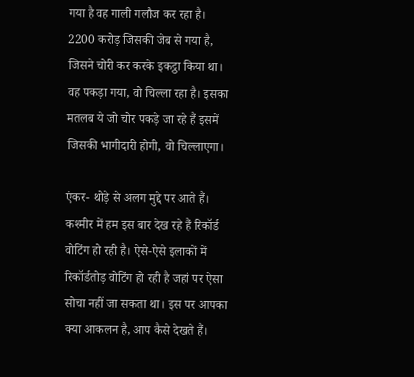गया है वह गाली गलौज कर रहा है। 2200 करोड़ जिसकी जेब से गया है, जिसने चोरी कर करके इकट्ठा किया था। वह पकड़ा गया, वो चिल्ला रहा है। इसका मतलब ये जो चोर पकड़े जा रहे हैं इसमें जिसकी भागीदारी होगी, वो चिल्लाएगा।

एंकर- थोड़े से अलग मुद्दे पर आते हैं। कश्मीर में हम इस बार देख रहे हैं रिकॉर्ड वोटिंग हो रही है। ऐसे-ऐसे इलाकों में रिकॉर्डतोड़ वोटिंग हो रही है जहां पर ऐसा सोचा नहीं जा सकता था। इस पर आपका क्या आकलन है, आप कैसे देखते हैं।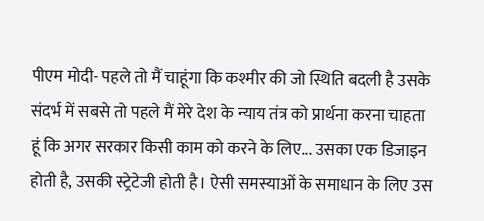पीएम मोदी- पहले तो मैं चाहूंगा कि कश्मीर की जो स्थिति बदली है उसके संदर्भ में सबसे तो पहले मैं मेरे देश के न्याय तंत्र को प्रार्थना करना चाहता हूं कि अगर सरकार किसी काम को करने के लिए... उसका एक डिजाइन होती है, उसकी स्ट्रेटेजी होती है। ऐसी समस्याओं के समाधान के लिए उस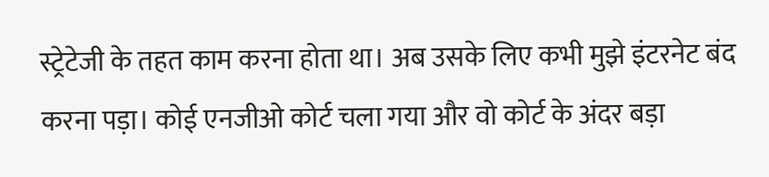स्ट्रेटेजी के तहत काम करना होता था। अब उसके लिए कभी मुझे इंटरनेट बंद करना पड़ा। कोई एनजीओ कोर्ट चला गया और वो कोर्ट के अंदर बड़ा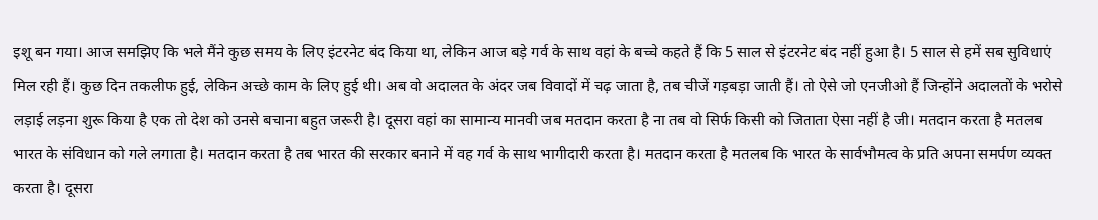इशू बन गया। आज समझिए कि भले मैंने कुछ समय के लिए इंटरनेट बंद किया था, लेकिन आज बड़े गर्व के साथ वहां के बच्चे कहते हैं कि 5 साल से इंटरनेट बंद नहीं हुआ है। 5 साल से हमें सब सुविधाएं मिल रही हैं। कुछ दिन तकलीफ हुई, लेकिन अच्छे काम के लिए हुई थी। अब वो अदालत के अंदर जब विवादों में चढ़ जाता है, तब चीजें गड़बड़ा जाती हैं। तो ऐसे जो एनजीओ हैं जिन्होंने अदालतों के भरोसे लड़ाई लड़ना शुरू किया है एक तो देश को उनसे बचाना बहुत जरूरी है। दूसरा वहां का सामान्य मानवी जब मतदान करता है ना तब वो सिर्फ किसी को जिताता ऐसा नहीं है जी। मतदान करता है मतलब भारत के संविधान को गले लगाता है। मतदान करता है तब भारत की सरकार बनाने में वह गर्व के साथ भागीदारी करता है। मतदान करता है मतलब कि भारत के सार्वभौमत्व के प्रति अपना समर्पण व्यक्त करता है। दूसरा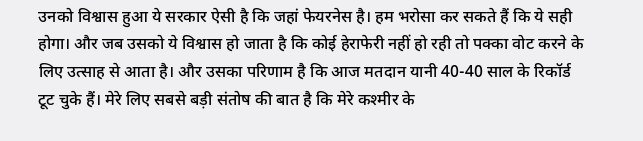उनको विश्वास हुआ ये सरकार ऐसी है कि जहां फेयरनेस है। हम भरोसा कर सकते हैं कि ये सही होगा। और जब उसको ये विश्वास हो जाता है कि कोई हेराफेरी नहीं हो रही तो पक्का वोट करने के लिए उत्साह से आता है। और उसका परिणाम है कि आज मतदान यानी 40-40 साल के रिकॉर्ड टूट चुके हैं। मेरे लिए सबसे बड़ी संतोष की बात है कि मेरे कश्मीर के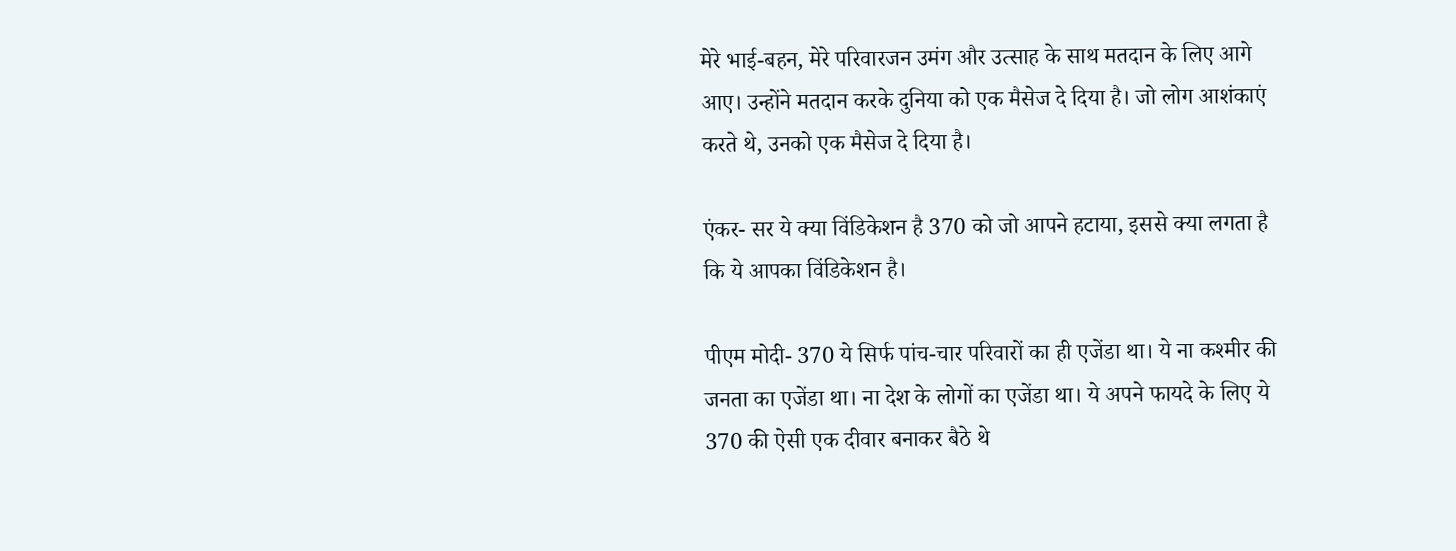मेरे भाई-बहन, मेरे परिवारजन उमंग और उत्साह के साथ मतदान के लिए आगे आए। उन्होंने मतदान करके दुनिया को एक मैसेज दे दिया है। जो लोग आशंकाएं करते थे, उनको एक मैसेज दे दिया है।

एंकर- सर ये क्या विंडिकेशन है 370 को जो आपने हटाया, इससे क्या लगता है कि ये आपका विंडिकेशन है।

पीएम मोदी- 370 ये सिर्फ पांच-चार परिवारों का ही एजेंडा था। ये ना कश्मीर की जनता का एजेंडा था। ना देश के लोगों का एजेंडा था। ये अपने फायदे के लिए ये 370 की ऐसी एक दीवार बनाकर बैठे थे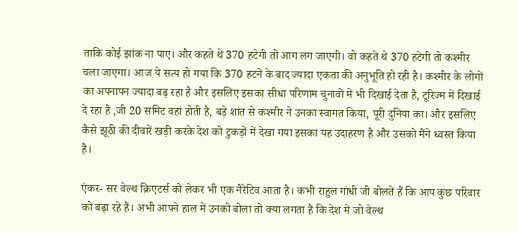ताकि कोई झांक ना पाए। और कहते थे 370 हटेगी तो आग लग जाएगी। वो कहते थे 370 हटेगी तो कश्मीर चला जाएगा। आज ये सत्य हो गया कि 370 हटने के बाद ज्यादा एकता की अनुभूति हो रही है। कश्मीर के लोगों का अपनापन ज्यादा बढ़ रहा है और इसलिए इसका सीधा परिणाम चुनावों में भी दिखाई देता है, टूरिज्म में दिखाई दे रहा है ,जी 20 समिट वहां होती है, बड़े शांत से कश्मीर ने उनका स्वागत किया, पूरी दुनिया का। और इसलिए कैसे झूठी की दीवारें खड़ी करके देश को टुकड़ों में देखा गया इसका यह उदाहरण है और उसको मैंने ध्वस्त किया है।

एंकर- सर वेल्थ क्रिएटर्स को लेकर भी एक नैरेटिव आता है। कभी राहुल गांधी जी बोलते हैं कि आप कुछ परिवार को बढ़ा रहे हैं। अभी आपने हाल में उनको बोला तो क्या लगता है कि देश में जो वेल्थ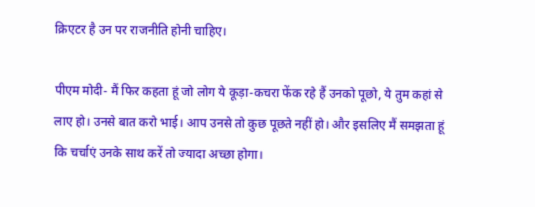क्रिएटर है उन पर राजनीति होनी चाहिए।

पीएम मोदी- मैं फिर कहता हूं जो लोग ये कूड़ा-कचरा फेंक रहे हैं उनको पूछो, ये तुम कहां से लाए हो। उनसे बात करो भाई। आप उनसे तो कुछ पूछते नहीं हो। और इसलिए मैं समझता हूं कि चर्चाएं उनके साथ करें तो ज्यादा अच्छा होगा।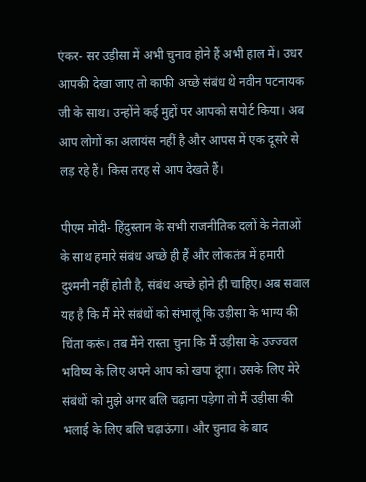एंकर- सर उड़ीसा में अभी चुनाव होने हैं अभी हाल में। उधर आपकी देखा जाए तो काफी अच्छे संबंध थे नवीन पटनायक जी के साथ। उन्होंने कई मुद्दों पर आपको सपोर्ट किया। अब आप लोगों का अलायंस नहीं है और आपस में एक दूसरे से लड़ रहे हैं। किस तरह से आप देखते हैं।

पीएम मोदी- हिंदुस्तान के सभी राजनीतिक दलों के नेताओं के साथ हमारे संबंध अच्छे ही हैं और लोकतंत्र में हमारी दुश्मनी नहीं होती है, संबंध अच्छे होने ही चाहिए। अब सवाल यह है कि मैं मेरे संबंधों को संभालूं कि उड़ीसा के भाग्य की चिंता करूं। तब मैंने रास्ता चुना कि मैं उड़ीसा के उज्ज्वल भविष्य के लिए अपने आप को खपा दूंगा। उसके लिए मेरे संबंधों को मुझे अगर बलि चढ़ाना पड़ेगा तो मैं उड़ीसा की भलाई के लिए बलि चढ़ाऊंगा। और चुनाव के बाद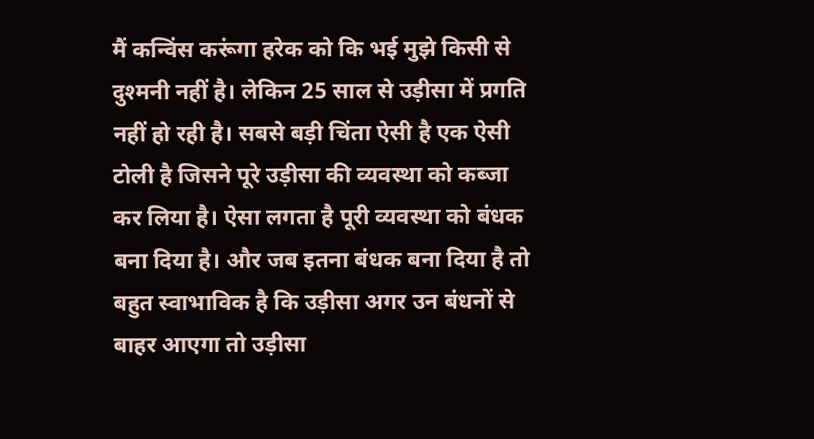मैं कन्विंस करूंगा हरेक को कि भई मुझे किसी से दुश्मनी नहीं है। लेकिन 25 साल से उड़ीसा में प्रगति नहीं हो रही है। सबसे बड़ी चिंता ऐसी है एक ऐसी टोली है जिसने पूरे उड़ीसा की व्यवस्था को कब्जा कर लिया है। ऐसा लगता है पूरी व्यवस्था को बंधक बना दिया है। और जब इतना बंधक बना दिया है तो बहुत स्वाभाविक है कि उड़ीसा अगर उन बंधनों से बाहर आएगा तो उड़ीसा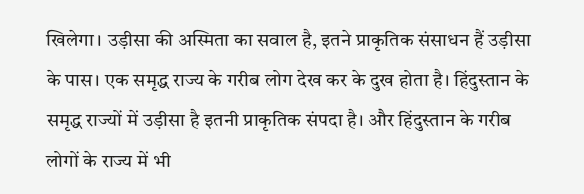खिलेगा। उड़ीसा की अस्मिता का सवाल है, इतने प्राकृतिक संसाधन हैं उड़ीसा के पास। एक समृद्ध राज्य के गरीब लोग देख कर के दुख होता है। हिंदुस्तान के समृद्ध राज्यों में उड़ीसा है इतनी प्राकृतिक संपदा है। और हिंदुस्तान के गरीब लोगों के राज्य में भी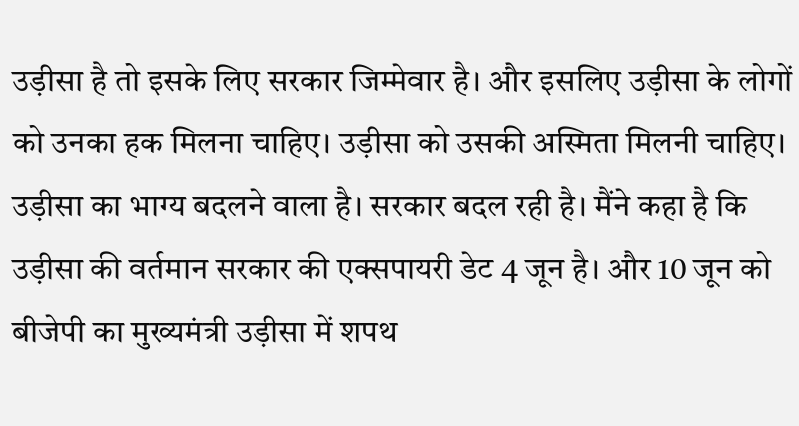उड़ीसा है तो इसके लिए सरकार जिम्मेवार है। और इसलिए उड़ीसा के लोगों को उनका हक मिलना चाहिए। उड़ीसा को उसकी अस्मिता मिलनी चाहिए। उड़ीसा का भाग्य बदलने वाला है। सरकार बदल रही है। मैंने कहा है कि उड़ीसा की वर्तमान सरकार की एक्सपायरी डेट 4 जून है। और 10 जून को बीजेपी का मुख्यमंत्री उड़ीसा में शपथ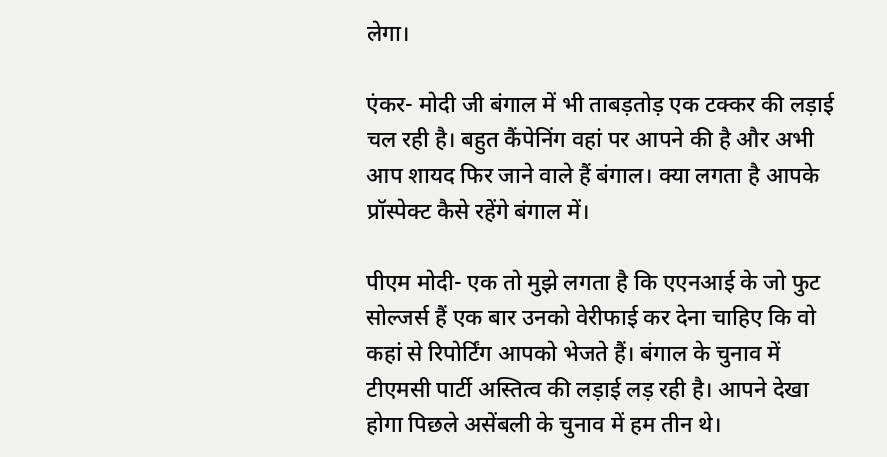लेगा।

एंकर- मोदी जी बंगाल में भी ताबड़तोड़ एक टक्कर की लड़ाई चल रही है। बहुत कैंपेनिंग वहां पर आपने की है और अभी आप शायद फिर जाने वाले हैं बंगाल। क्या लगता है आपके प्रॉस्पेक्ट कैसे रहेंगे बंगाल में।

पीएम मोदी- एक तो मुझे लगता है कि एएनआई के जो फुट सोल्जर्स हैं एक बार उनको वेरीफाई कर देना चाहिए कि वो कहां से रिपोर्टिंग आपको भेजते हैं। बंगाल के चुनाव में टीएमसी पार्टी अस्तित्व की लड़ाई लड़ रही है। आपने देखा होगा पिछले असेंबली के चुनाव में हम तीन थे।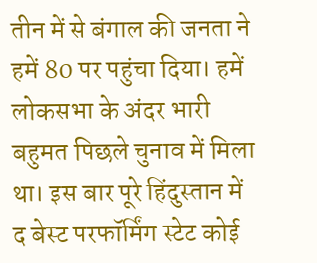तीन में से बंगाल की जनता ने हमें 80 पर पहुंचा दिया। हमें लोकसभा के अंदर भारी बहुमत पिछले चुनाव में मिला था। इस बार पूरे हिंदुस्तान में द बेस्ट परफॉर्मिंग स्टेट कोई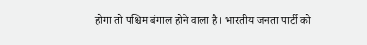होगा तो पश्चिम बंगाल होने वाला है। भारतीय जनता पार्टी को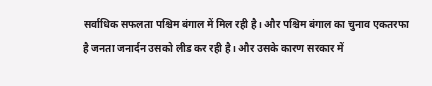सर्वाधिक सफलता पश्चिम बंगाल में मिल रही है। और पश्चिम बंगाल का चुनाव एकतरफा है जनता जनार्दन उसको लीड कर रही है। और उसके कारण सरकार में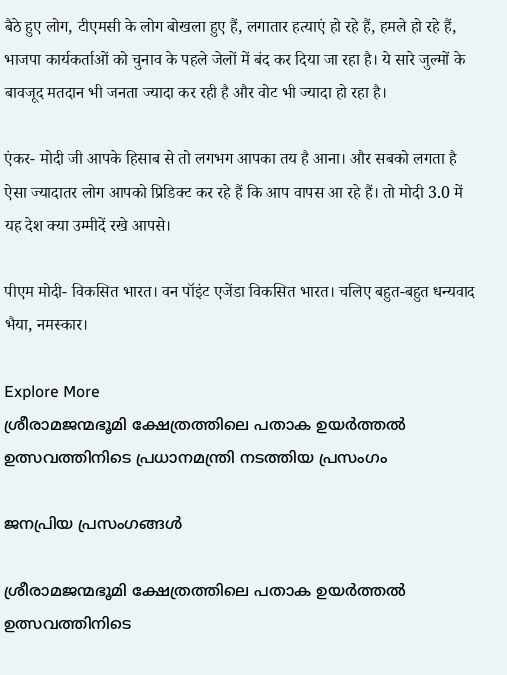बैठे हुए लोग, टीएमसी के लोग बोखला हुए हैं, लगातार हत्याएं हो रहे हैं, हमले हो रहे हैं, भाजपा कार्यकर्ताओं को चुनाव के पहले जेलों में बंद कर दिया जा रहा है। ये सारे जुल्मों के बावजूद मतदान भी जनता ज्यादा कर रही है और वोट भी ज्यादा हो रहा है।

एंकर- मोदी जी आपके हिसाब से तो लगभग आपका तय है आना। और सबको लगता है ऐसा ज्यादातर लोग आपको प्रिडिक्ट कर रहे हैं कि आप वापस आ रहे हैं। तो मोदी 3.0 में यह देश क्या उम्मीदें रखे आपसे।

पीएम मोदी- विकसित भारत। वन पॉइंट एजेंडा विकसित भारत। चलिए बहुत-बहुत धन्यवाद भैया, नमस्कार।

Explore More
ശ്രീരാമജന്മഭൂമി ക്ഷേത്രത്തിലെ പതാക ഉയർത്തൽ ഉത്സവത്തിനിടെ പ്രധാനമന്ത്രി നടത്തിയ പ്രസംഗം

ജനപ്രിയ പ്രസംഗങ്ങൾ

ശ്രീരാമജന്മഭൂമി ക്ഷേത്രത്തിലെ പതാക ഉയർത്തൽ ഉത്സവത്തിനിടെ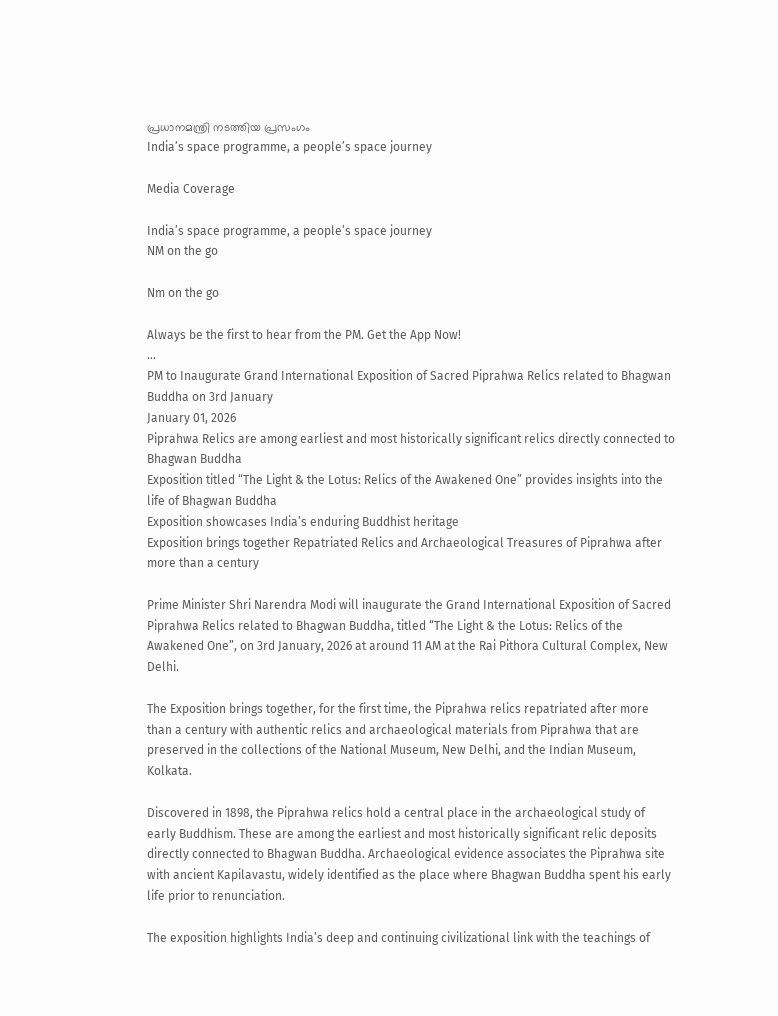പ്രധാനമന്ത്രി നടത്തിയ പ്രസംഗം
India’s space programme, a people’s space journey

Media Coverage

India’s space programme, a people’s space journey
NM on the go

Nm on the go

Always be the first to hear from the PM. Get the App Now!
...
PM to Inaugurate Grand International Exposition of Sacred Piprahwa Relics related to Bhagwan Buddha on 3rd January
January 01, 2026
Piprahwa Relics are among earliest and most historically significant relics directly connected to Bhagwan Buddha
Exposition titled “The Light & the Lotus: Relics of the Awakened One” provides insights into the life of Bhagwan Buddha
Exposition showcases India’s enduring Buddhist heritage
Exposition brings together Repatriated Relics and Archaeological Treasures of Piprahwa after more than a century

Prime Minister Shri Narendra Modi will inaugurate the Grand International Exposition of Sacred Piprahwa Relics related to Bhagwan Buddha, titled “The Light & the Lotus: Relics of the Awakened One”, on 3rd January, 2026 at around 11 AM at the Rai Pithora Cultural Complex, New Delhi.

The Exposition brings together, for the first time, the Piprahwa relics repatriated after more than a century with authentic relics and archaeological materials from Piprahwa that are preserved in the collections of the National Museum, New Delhi, and the Indian Museum, Kolkata.

Discovered in 1898, the Piprahwa relics hold a central place in the archaeological study of early Buddhism. These are among the earliest and most historically significant relic deposits directly connected to Bhagwan Buddha. Archaeological evidence associates the Piprahwa site with ancient Kapilavastu, widely identified as the place where Bhagwan Buddha spent his early life prior to renunciation.

The exposition highlights India’s deep and continuing civilizational link with the teachings of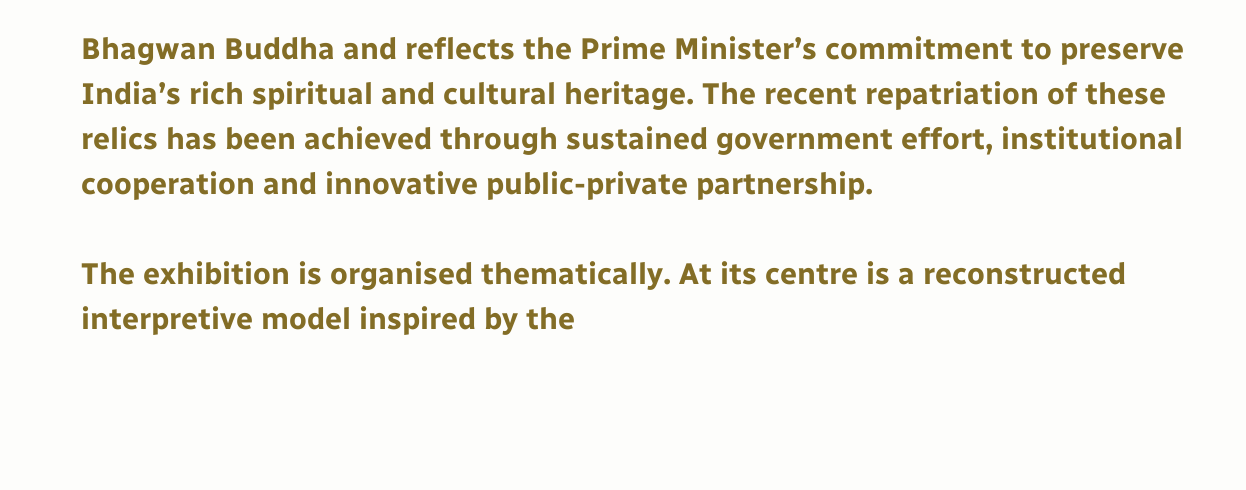Bhagwan Buddha and reflects the Prime Minister’s commitment to preserve India’s rich spiritual and cultural heritage. The recent repatriation of these relics has been achieved through sustained government effort, institutional cooperation and innovative public-private partnership.

The exhibition is organised thematically. At its centre is a reconstructed interpretive model inspired by the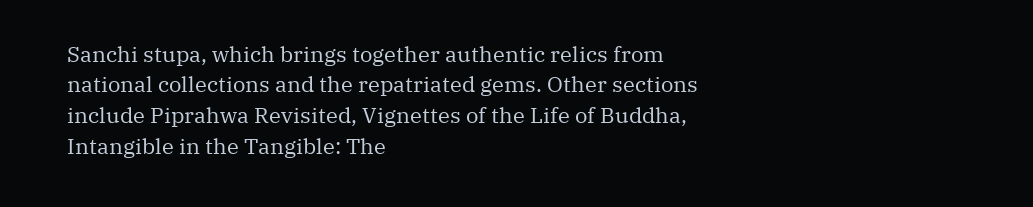Sanchi stupa, which brings together authentic relics from national collections and the repatriated gems. Other sections include Piprahwa Revisited, Vignettes of the Life of Buddha, Intangible in the Tangible: The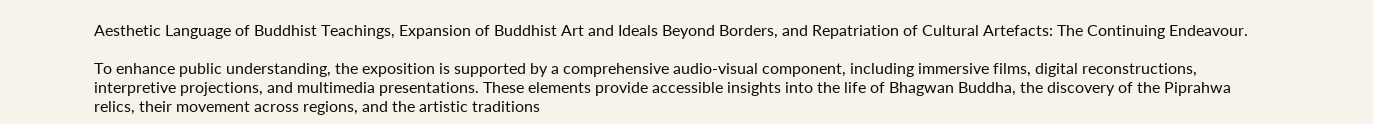Aesthetic Language of Buddhist Teachings, Expansion of Buddhist Art and Ideals Beyond Borders, and Repatriation of Cultural Artefacts: The Continuing Endeavour.

To enhance public understanding, the exposition is supported by a comprehensive audio-visual component, including immersive films, digital reconstructions, interpretive projections, and multimedia presentations. These elements provide accessible insights into the life of Bhagwan Buddha, the discovery of the Piprahwa relics, their movement across regions, and the artistic traditions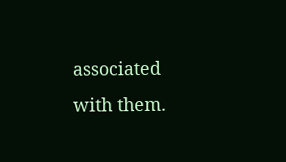associated with them.